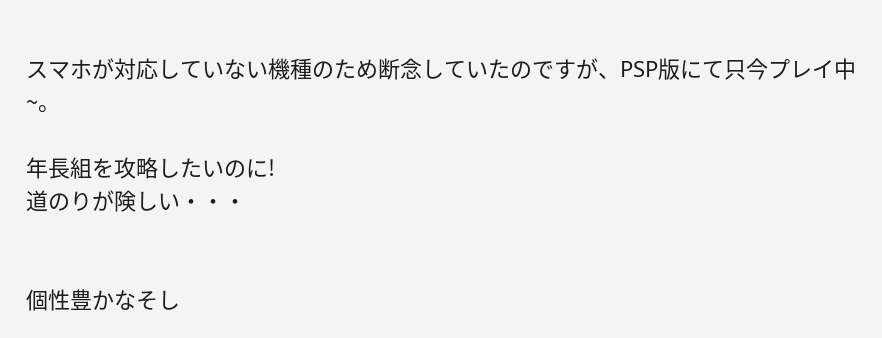スマホが対応していない機種のため断念していたのですが、PSP版にて只今プレイ中~。

年長組を攻略したいのに!
道のりが険しい・・・


個性豊かなそし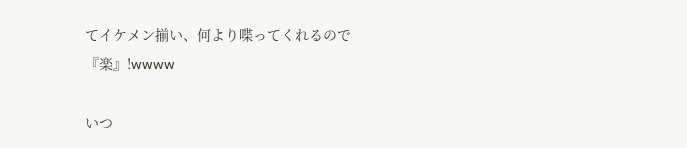てイケメン揃い、何より喋ってくれるので『楽』!wwww

いつ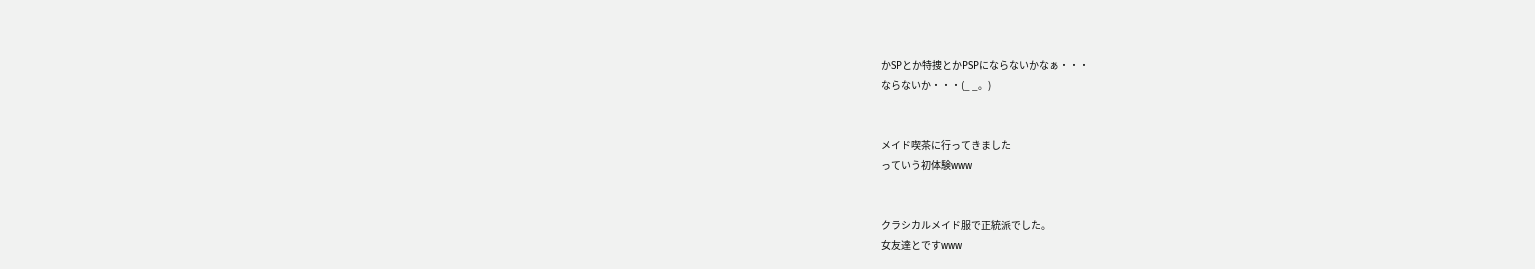かSPとか特捜とかPSPにならないかなぁ・・・
ならないか・・・(_ _。)


メイド喫茶に行ってきました
っていう初体験www


クラシカルメイド服で正統派でした。
女友達とですwww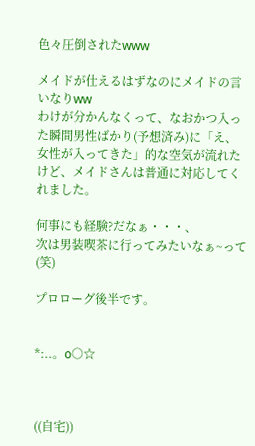色々圧倒されたwww

メイドが仕えるはずなのにメイドの言いなりww
わけが分かんなくって、なおかつ入った瞬間男性ばかり(予想済み)に「え、女性が入ってきた」的な空気が流れたけど、メイドさんは普通に対応してくれました。

何事にも経験?だなぁ・・・、
次は男装喫茶に行ってみたいなぁ~って(笑)

プロローグ後半です。


*:..。o○☆



((自宅))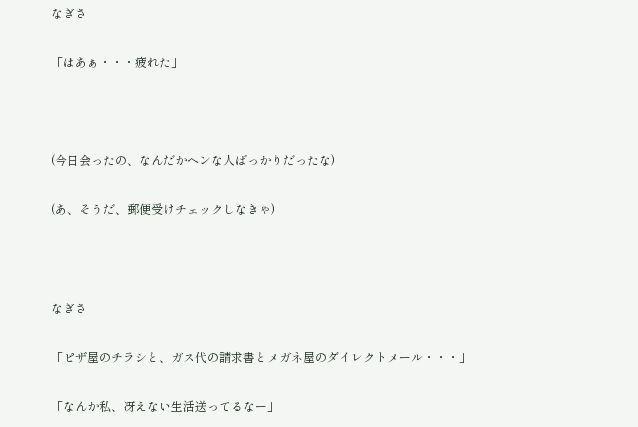なぎさ

「はあぁ・・・疲れた」



(今日会ったの、なんだかヘンな人ばっかりだったな)

(あ、そうだ、郵便受けチェックしなきゃ)



なぎさ

「ピザ屋のチラシと、ガス代の請求書とメガネ屋のダイレクトメール・・・」

「なんか私、冴えない生活送ってるなー」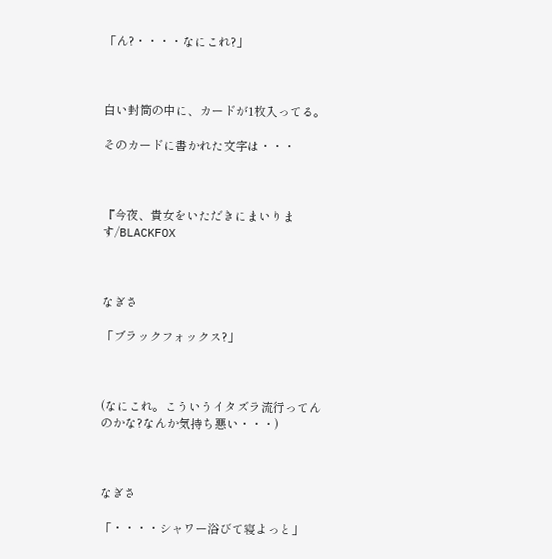「ん?・・・・なにこれ?」



白い封筒の中に、カードが1枚入ってる。

そのカードに書かれた文字は・・・



『今夜、貴女をいただきにまいります/BLACKFOX



なぎさ

「ブラックフォックス?」



(なにこれ。こういうイタズラ流行ってんのかな?なんか気持ち悪い・・・)



なぎさ

「・・・・シャワー浴びて寝よっと」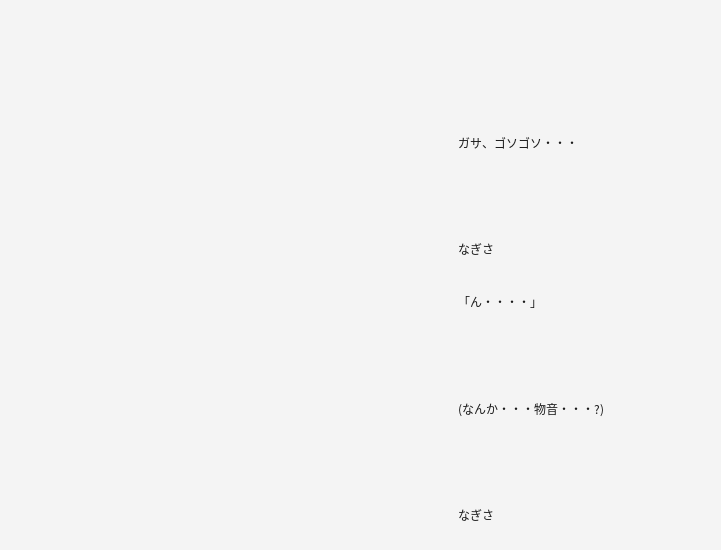ガサ、ゴソゴソ・・・



なぎさ

「ん・・・・」



(なんか・・・物音・・・?)



なぎさ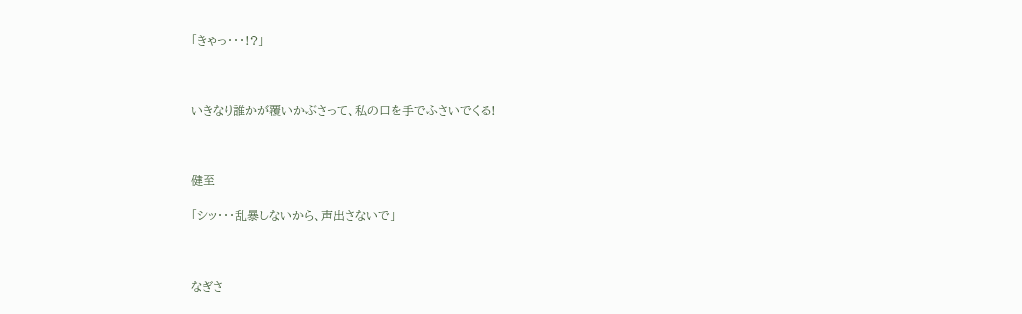「きゃっ・・・!?」



いきなり誰かが覆いかぶさって、私の口を手でふさいでくる!



健至

「シッ・・・乱暴しないから、声出さないで」



なぎさ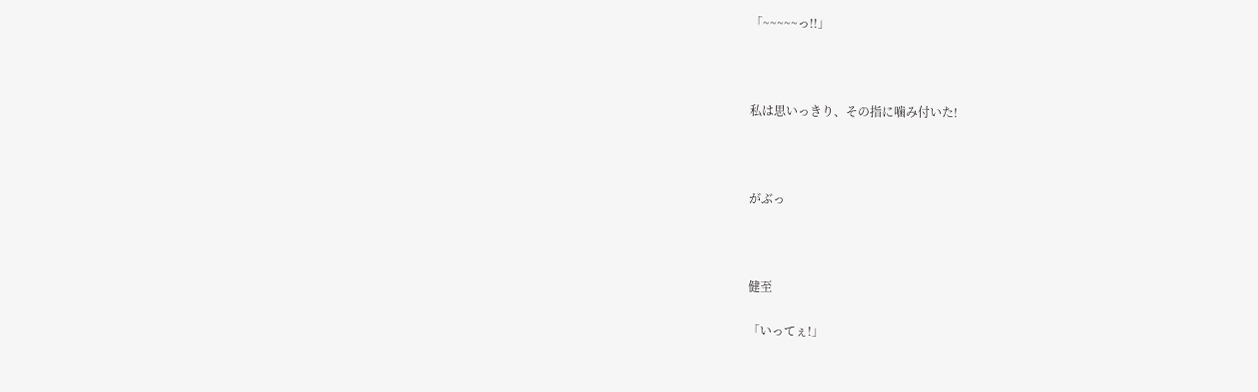「~~~~~っ!!」



私は思いっきり、その指に噛み付いた!



がぶっ



健至

「いってぇ!」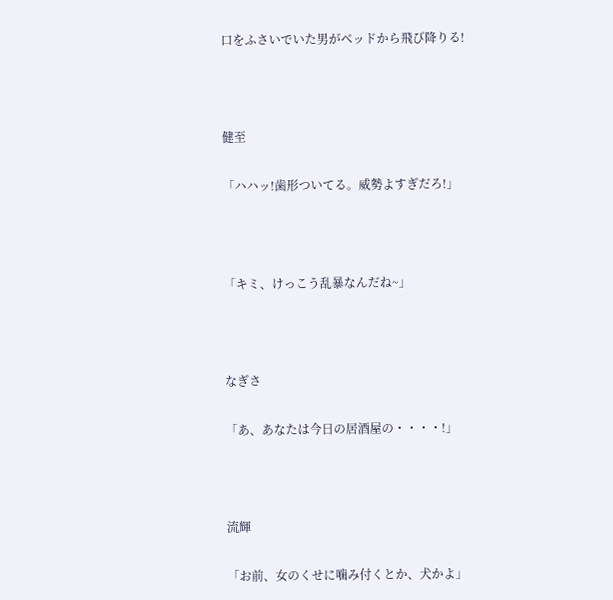口をふさいでいた男がベッドから飛び降りる!



健至

「ハハッ!歯形ついてる。威勢よすぎだろ!」



「キミ、けっこう乱暴なんだね~」



なぎさ

「あ、あなたは今日の居酒屋の・・・・!」



流輝

「お前、女のくせに噛み付くとか、犬かよ」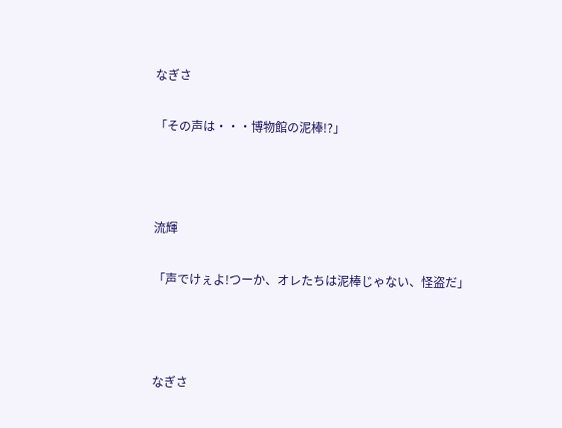なぎさ

「その声は・・・博物館の泥棒!?」



流輝

「声でけぇよ!つーか、オレたちは泥棒じゃない、怪盗だ」



なぎさ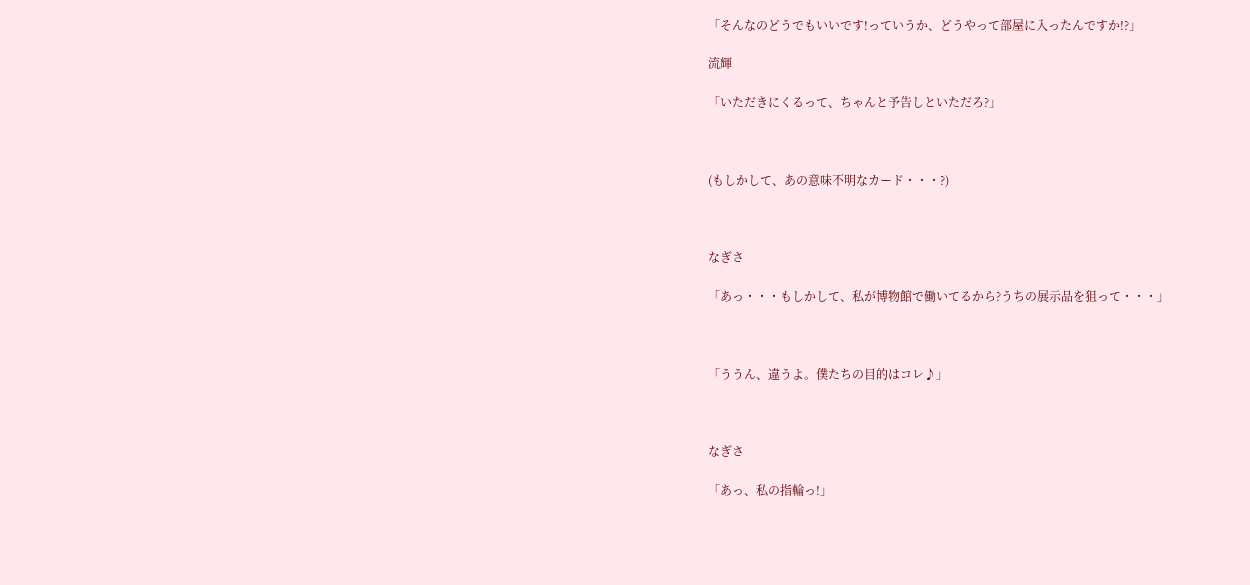「そんなのどうでもいいです!っていうか、どうやって部屋に入ったんですか!?」

流輝

「いただきにくるって、ちゃんと予告しといただろ?」



(もしかして、あの意味不明なカード・・・?)



なぎさ

「あっ・・・もしかして、私が博物館で働いてるから?うちの展示品を狙って・・・」



「ううん、違うよ。僕たちの目的はコレ♪」



なぎさ

「あっ、私の指輪っ!」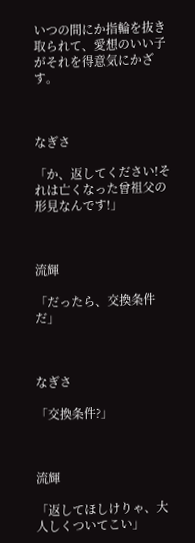いつの間にか指輪を抜き取られて、愛想のいい子がそれを得意気にかざす。



なぎさ

「か、返してください!それは亡くなった曾祖父の形見なんです!」



流輝

「だったら、交換条件だ」



なぎさ

「交換条件?」



流輝

「返してほしけりゃ、大人しくついてこい」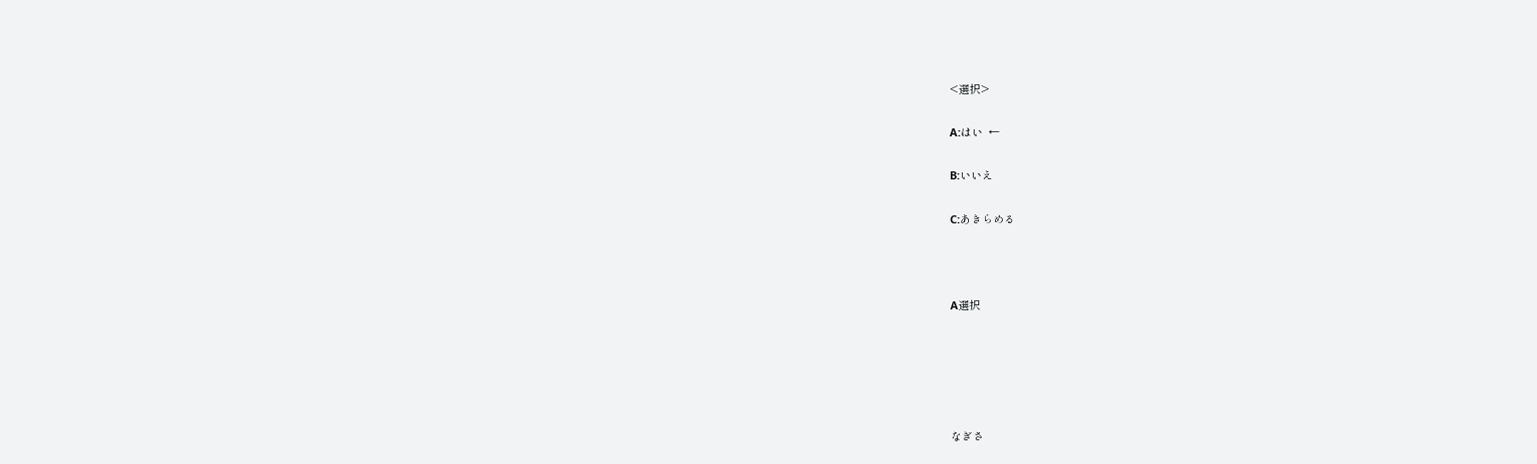<選択>

A:はい  ←

B:いいえ

C:あきらめる



A選択





なぎさ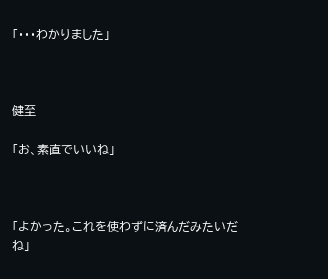「・・・わかりました」



健至

「お、素直でいいね」



「よかった。これを使わずに済んだみたいだね」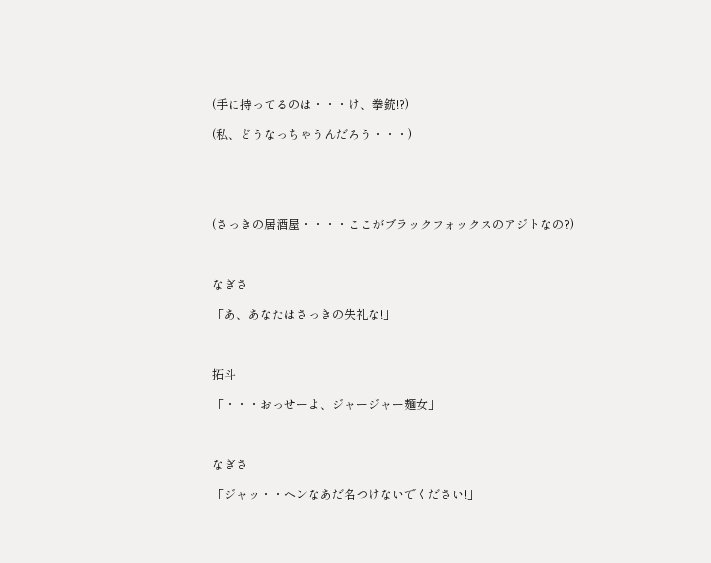(手に持ってるのは・・・け、拳銃!?)

(私、どうなっちゃうんだろう・・・)





(さっきの居酒屋・・・・ここがブラックフォックスのアジトなの?)



なぎさ

「あ、あなたはさっきの失礼な!」



拓斗

「・・・おっせーよ、ジャージャー麺女」



なぎさ

「ジャッ・・ヘンなあだ名つけないでください!」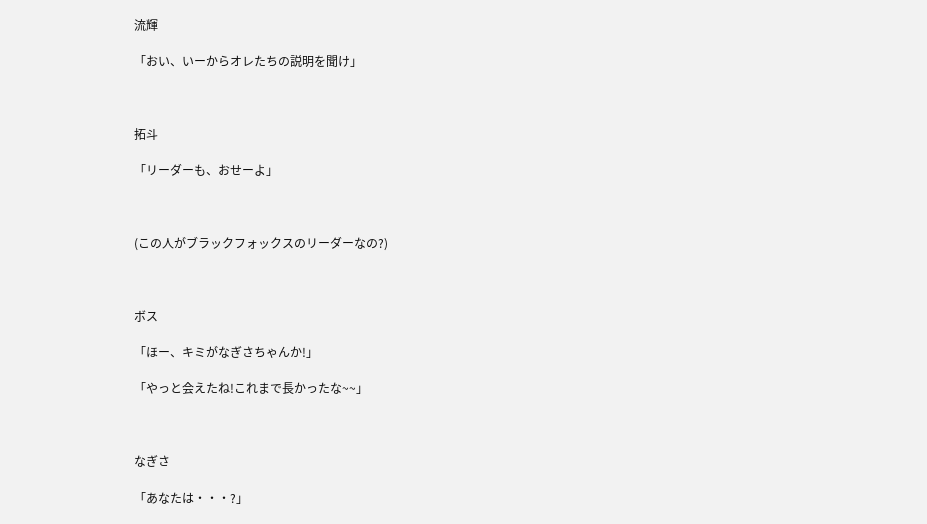流輝

「おい、いーからオレたちの説明を聞け」



拓斗

「リーダーも、おせーよ」



(この人がブラックフォックスのリーダーなの?)



ボス

「ほー、キミがなぎさちゃんか!」

「やっと会えたね!これまで長かったな~~」



なぎさ

「あなたは・・・?」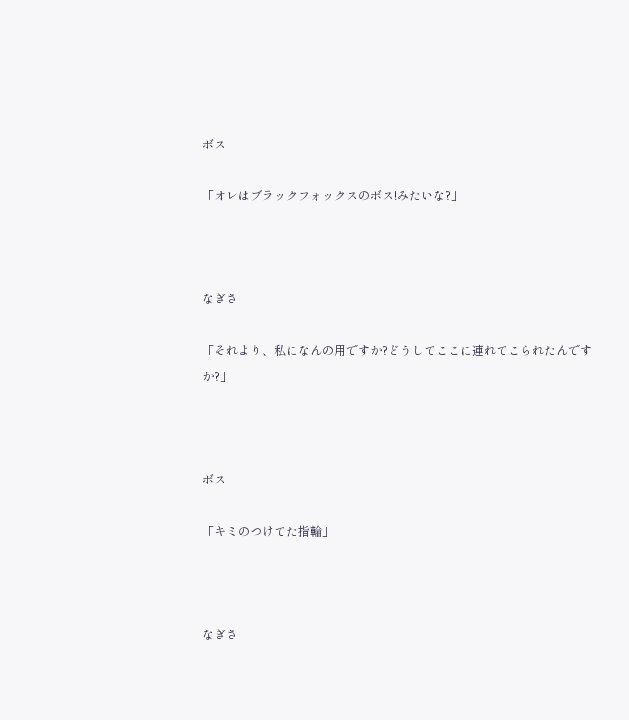ボス

「オレはブラックフォックスのボス!みたいな?」



なぎさ

「それより、私になんの用ですか?どうしてここに連れてこられたんですか?」



ボス

「キミのつけてた指輪」



なぎさ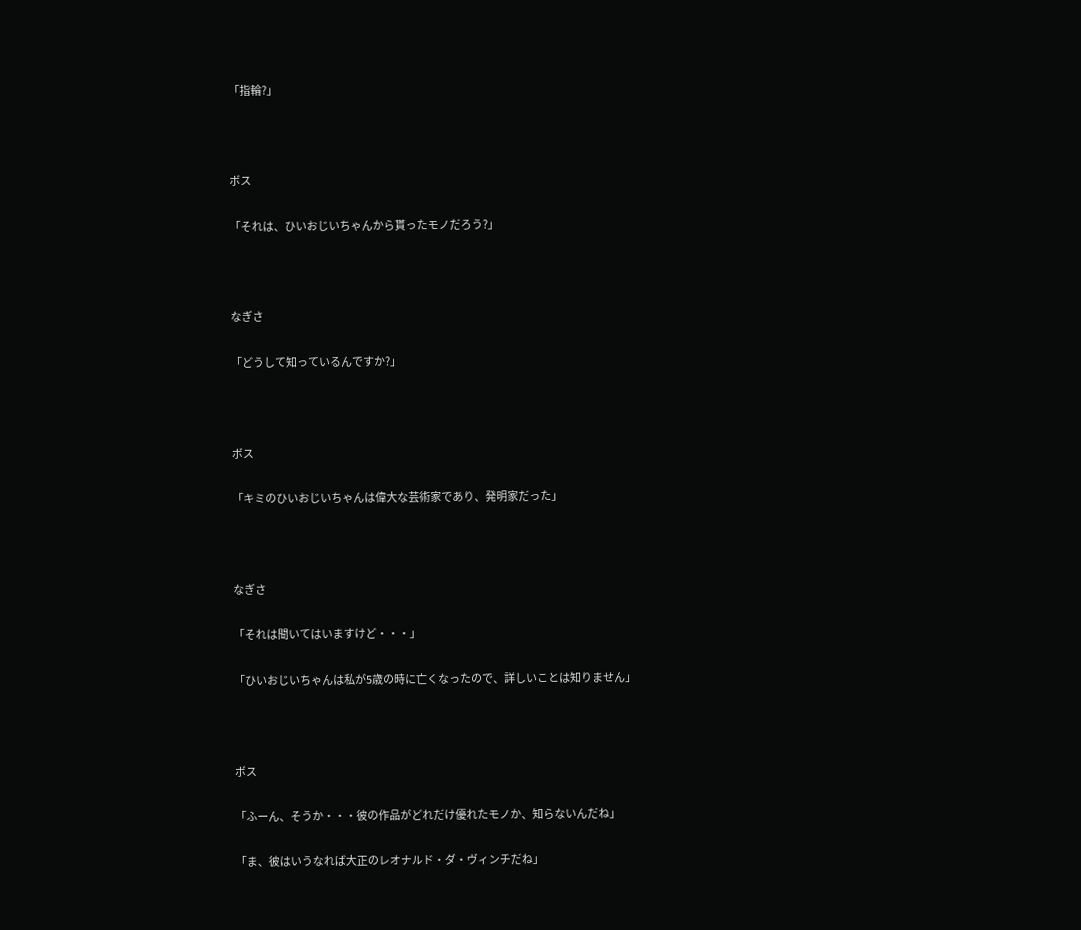「指輪?」



ボス

「それは、ひいおじいちゃんから貰ったモノだろう?」



なぎさ

「どうして知っているんですか?」



ボス

「キミのひいおじいちゃんは偉大な芸術家であり、発明家だった」



なぎさ

「それは聞いてはいますけど・・・」

「ひいおじいちゃんは私が5歳の時に亡くなったので、詳しいことは知りません」



ボス

「ふーん、そうか・・・彼の作品がどれだけ優れたモノか、知らないんだね」

「ま、彼はいうなれば大正のレオナルド・ダ・ヴィンチだね」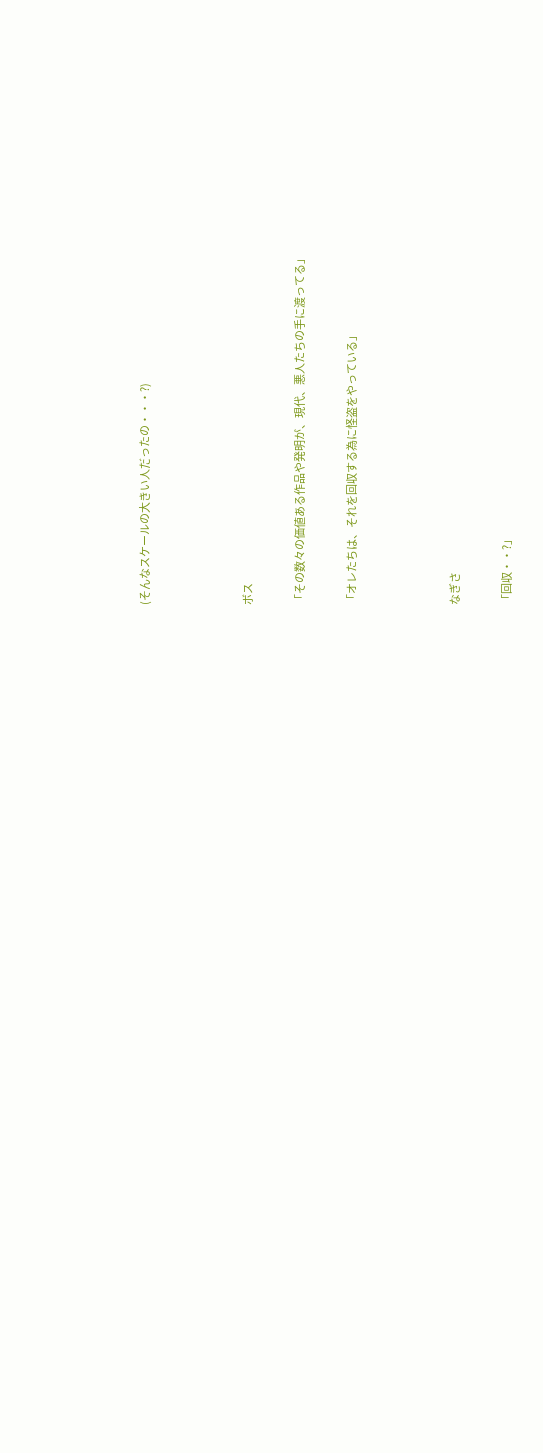(そんなスケールの大きい人だったの・・・?)



ボス

「その数々の価値ある作品や発明が、現代、悪人たちの手に渡ってる」

「オレたちは、それを回収する為に怪盗をやっている」



なぎさ

「回収・・?」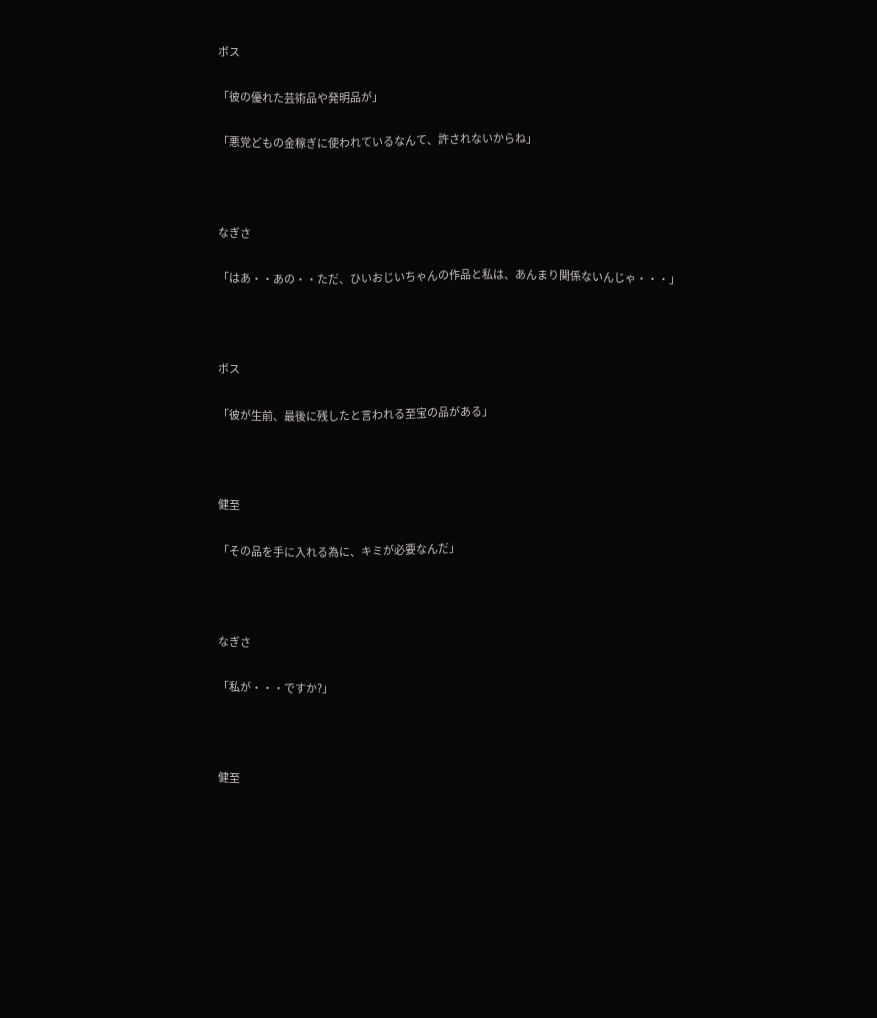ボス

「彼の優れた芸術品や発明品が」

「悪党どもの金稼ぎに使われているなんて、許されないからね」



なぎさ

「はあ・・あの・・ただ、ひいおじいちゃんの作品と私は、あんまり関係ないんじゃ・・・」



ボス

「彼が生前、最後に残したと言われる至宝の品がある」



健至

「その品を手に入れる為に、キミが必要なんだ」



なぎさ

「私が・・・ですか?」



健至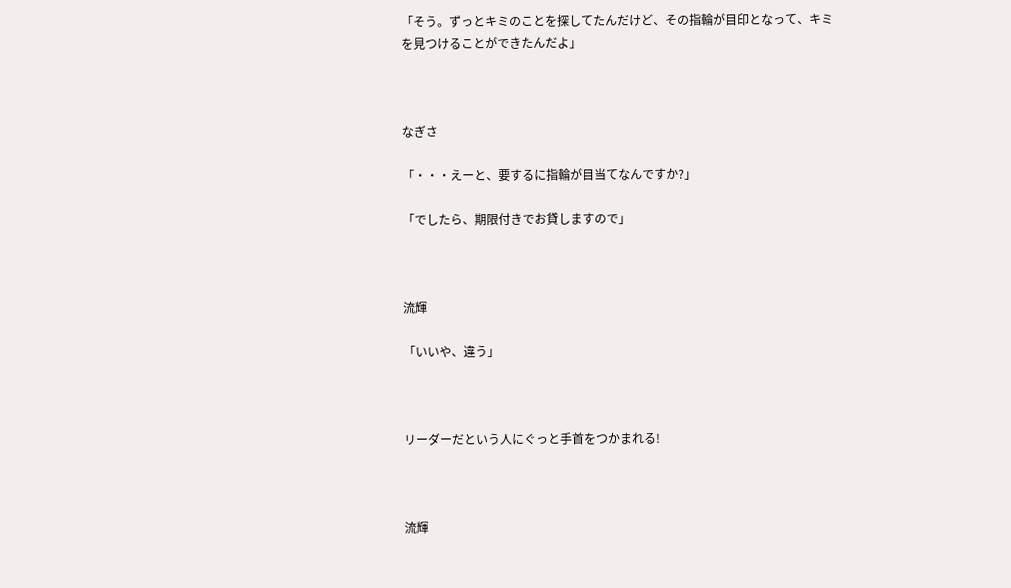「そう。ずっとキミのことを探してたんだけど、その指輪が目印となって、キミを見つけることができたんだよ」



なぎさ

「・・・えーと、要するに指輪が目当てなんですか?」

「でしたら、期限付きでお貸しますので」



流輝

「いいや、違う」



リーダーだという人にぐっと手首をつかまれる!



流輝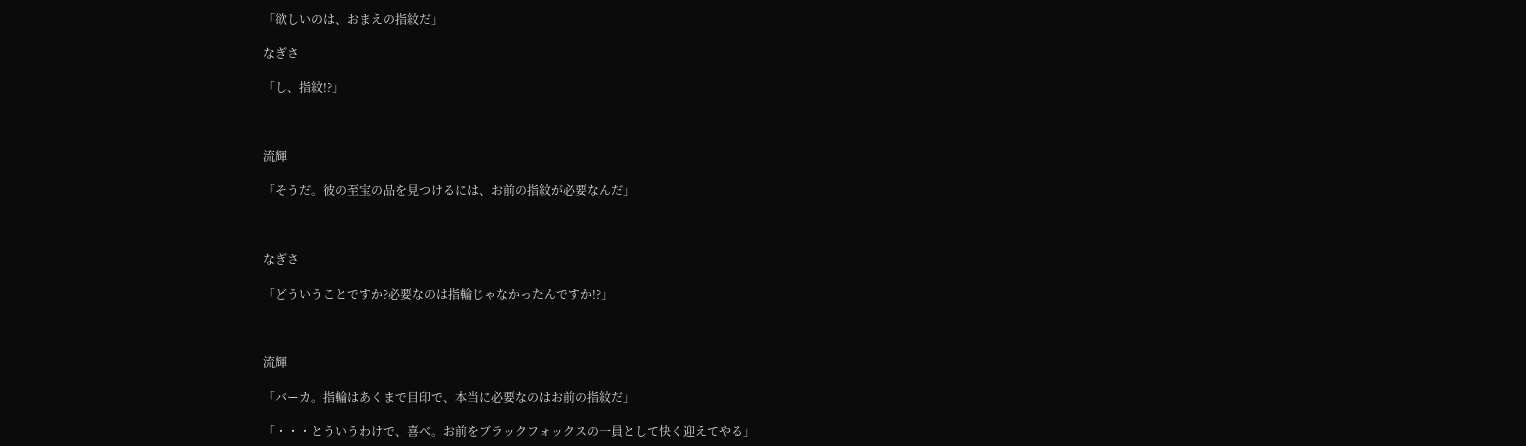「欲しいのは、おまえの指紋だ」

なぎさ

「し、指紋!?」



流輝

「そうだ。彼の至宝の品を見つけるには、お前の指紋が必要なんだ」



なぎさ

「どういうことですか?必要なのは指輪じゃなかったんですか!?」



流輝

「バーカ。指輪はあくまで目印で、本当に必要なのはお前の指紋だ」

「・・・とういうわけで、喜べ。お前をブラックフォックスの一員として快く迎えてやる」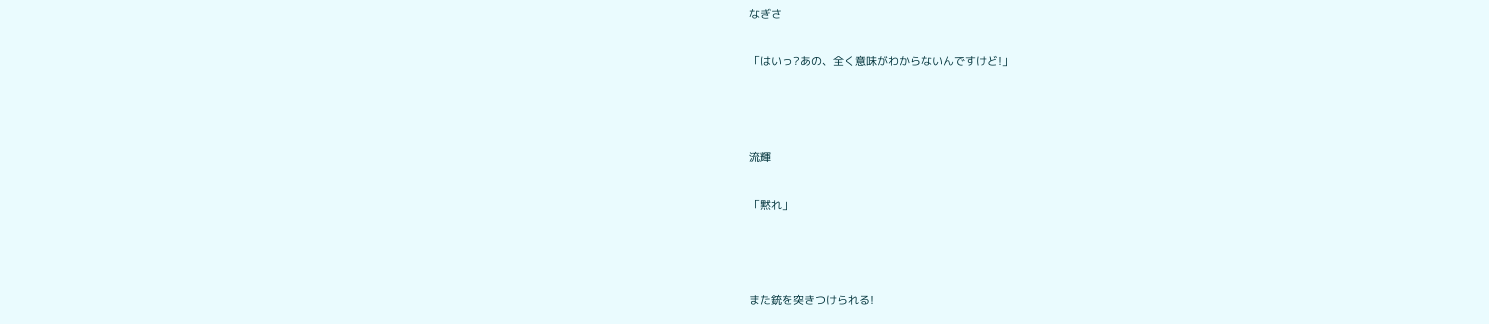なぎさ

「はいっ?あの、全く意味がわからないんですけど!」



流輝

「黙れ」



また銃を突きつけられる!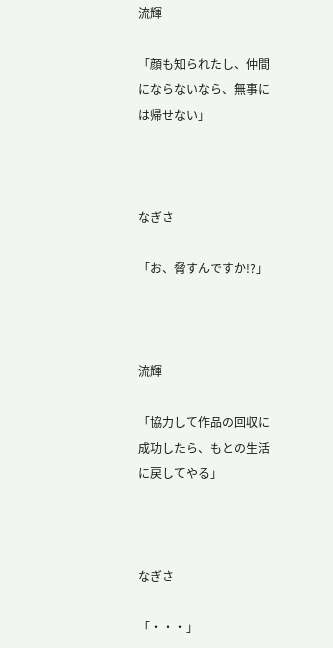流輝

「顔も知られたし、仲間にならないなら、無事には帰せない」



なぎさ

「お、脅すんですか!?」



流輝

「協力して作品の回収に成功したら、もとの生活に戻してやる」



なぎさ

「・・・」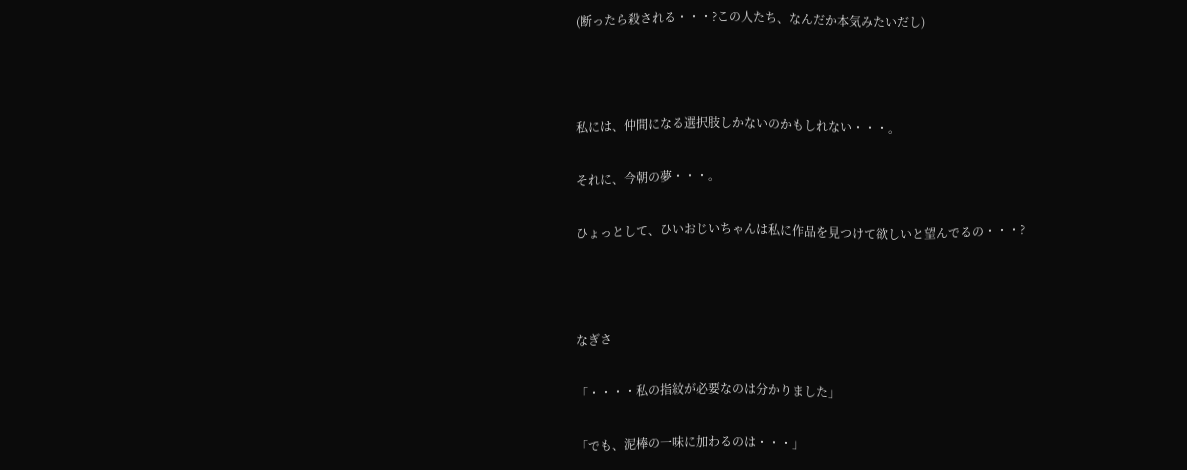(断ったら殺される・・・?この人たち、なんだか本気みたいだし)



私には、仲間になる選択肢しかないのかもしれない・・・。

それに、今朝の夢・・・。

ひょっとして、ひいおじいちゃんは私に作品を見つけて欲しいと望んでるの・・・?



なぎさ

「・・・・私の指紋が必要なのは分かりました」

「でも、泥棒の一味に加わるのは・・・」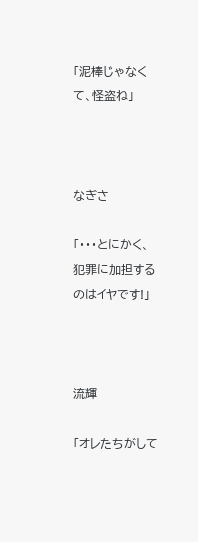「泥棒じゃなくて、怪盗ね」



なぎさ

「・・・とにかく、犯罪に加担するのはイヤです!」



流輝

「オレたちがして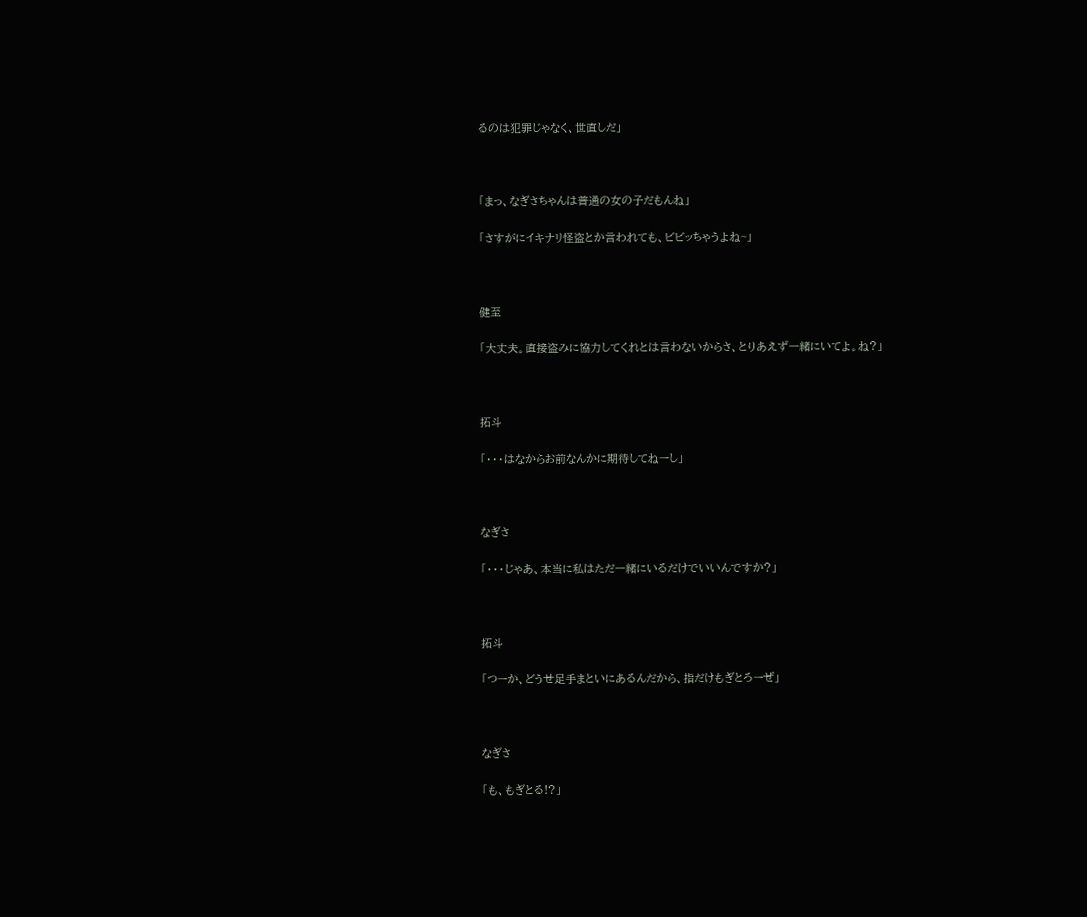るのは犯罪じゃなく、世直しだ」



「まっ、なぎさちゃんは普通の女の子だもんね」

「さすがにイキナリ怪盗とか言われても、ビビッちゃうよね~」



健至

「大丈夫。直接盗みに協力してくれとは言わないからさ、とりあえず一緒にいてよ。ね?」



拓斗

「・・・はなからお前なんかに期待してねーし」



なぎさ

「・・・じゃあ、本当に私はただ一緒にいるだけでいいんですか?」



拓斗

「つーか、どうせ足手まといにあるんだから、指だけもぎとろーぜ」



なぎさ

「も、もぎとる!?」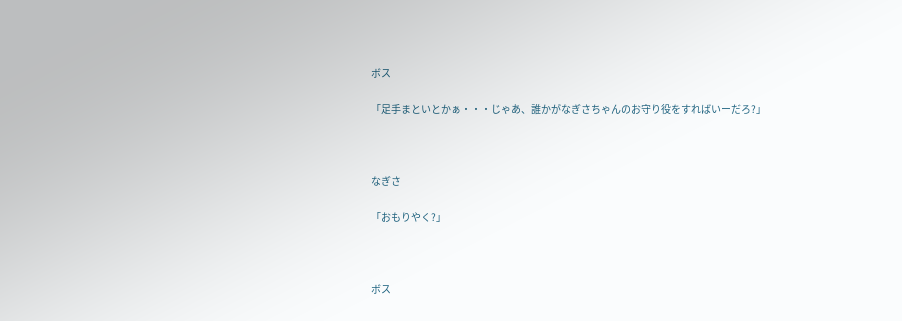ボス

「足手まといとかぁ・・・じゃあ、誰かがなぎさちゃんのお守り役をすればいーだろ?」



なぎさ

「おもりやく?」



ボス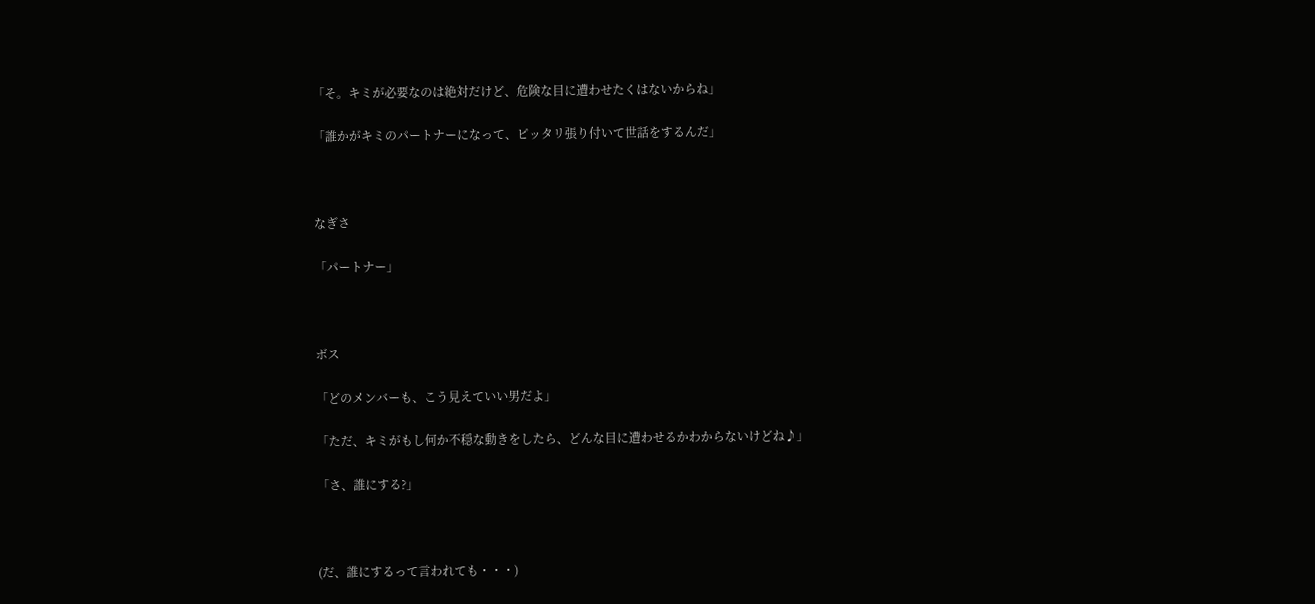「そ。キミが必要なのは絶対だけど、危険な目に遭わせたくはないからね」

「誰かがキミのパートナーになって、ピッタリ張り付いて世話をするんだ」



なぎさ

「パートナー」



ボス

「どのメンバーも、こう見えていい男だよ」

「ただ、キミがもし何か不穏な動きをしたら、どんな目に遭わせるかわからないけどね♪」

「さ、誰にする?」



(だ、誰にするって言われても・・・)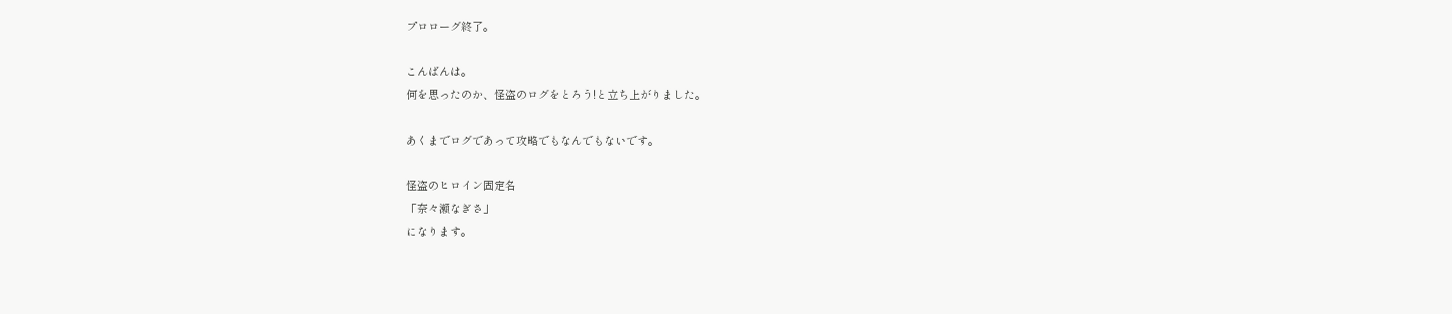プロローグ終了。

こんばんは。
何を思ったのか、怪盗のログをとろう!と立ち上がりました。

あくまでログであって攻略でもなんでもないです。

怪盗のヒロイン固定名
「奈々瀬なぎさ」
になります。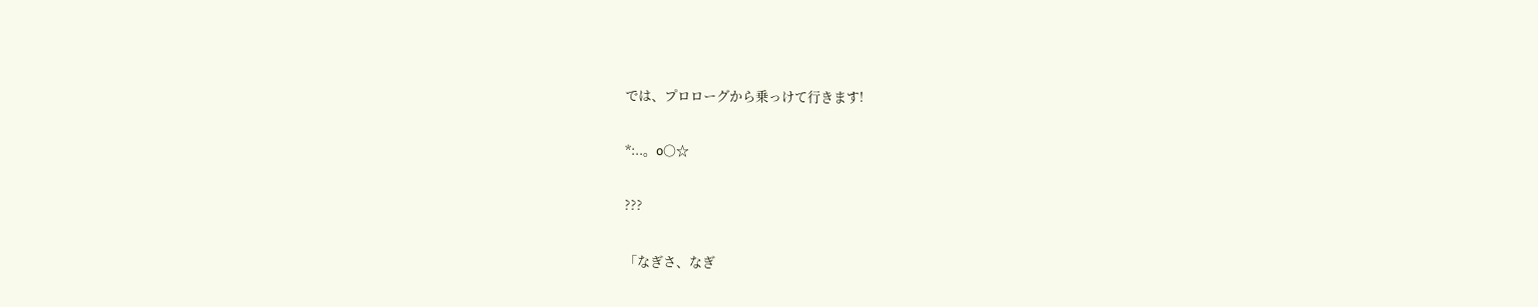では、プロローグから乗っけて行きます!

*:..。o○☆

???

「なぎさ、なぎ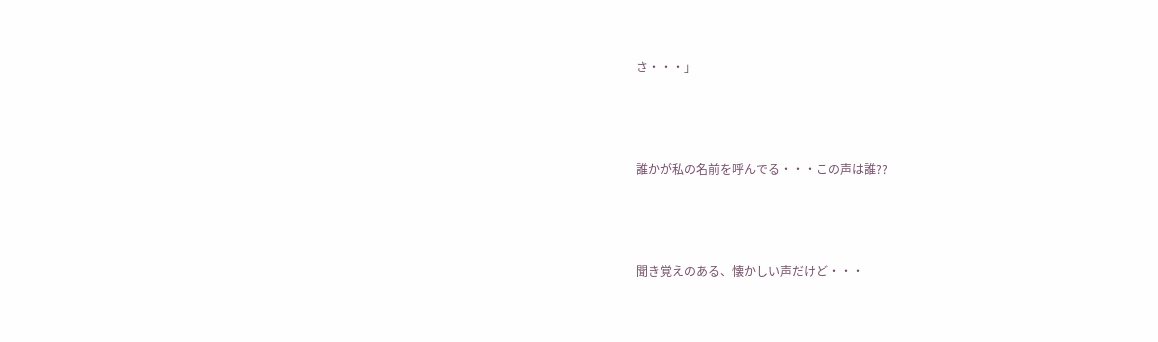さ・・・」



誰かが私の名前を呼んでる・・・この声は誰??



聞き覚えのある、懐かしい声だけど・・・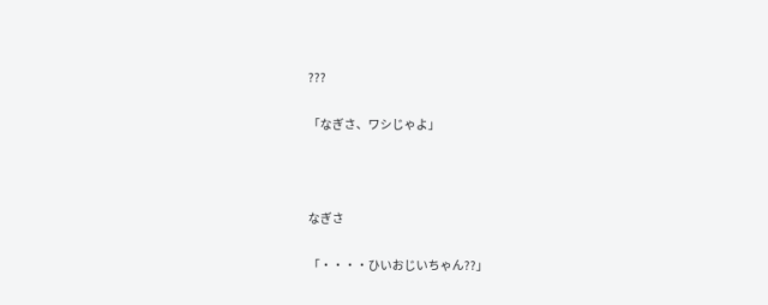???

「なぎさ、ワシじゃよ」



なぎさ

「・・・・ひいおじいちゃん??」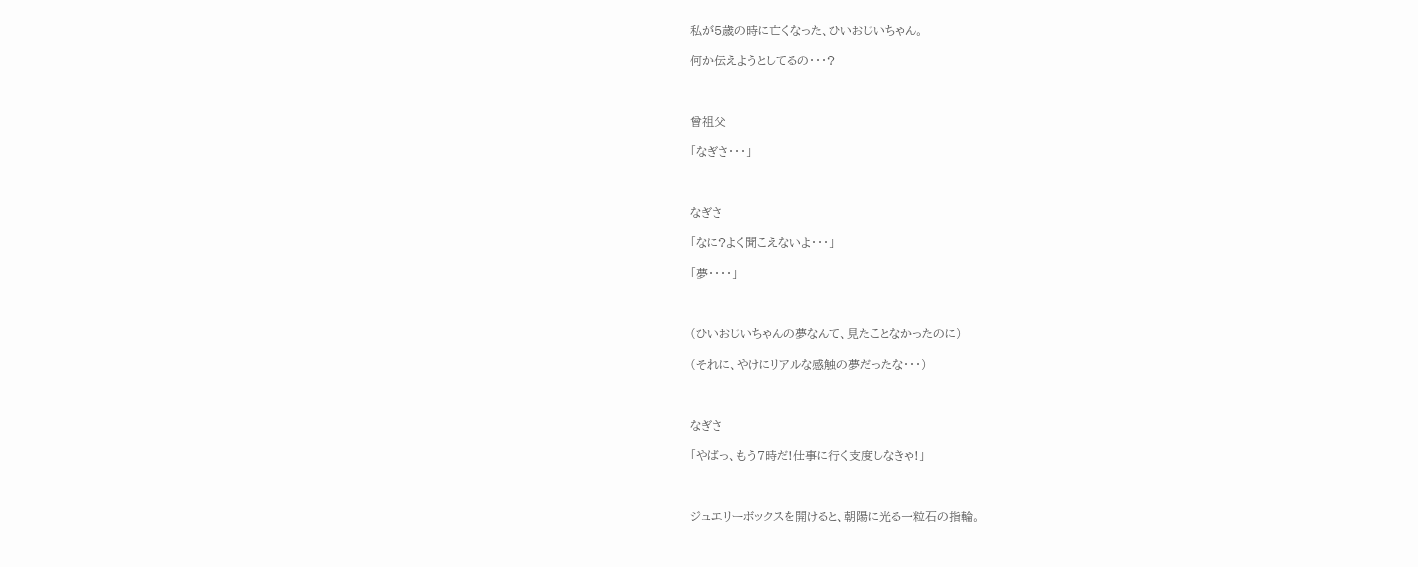私が5歳の時に亡くなった、ひいおじいちゃん。

何か伝えようとしてるの・・・?



曾祖父

「なぎさ・・・」



なぎさ

「なに?よく聞こえないよ・・・」

「夢・・・・」



(ひいおじいちゃんの夢なんて、見たことなかったのに)

(それに、やけにリアルな感触の夢だったな・・・)



なぎさ

「やばっ、もう7時だ!仕事に行く支度しなきゃ!」



ジュエリーボックスを開けると、朝陽に光る一粒石の指輪。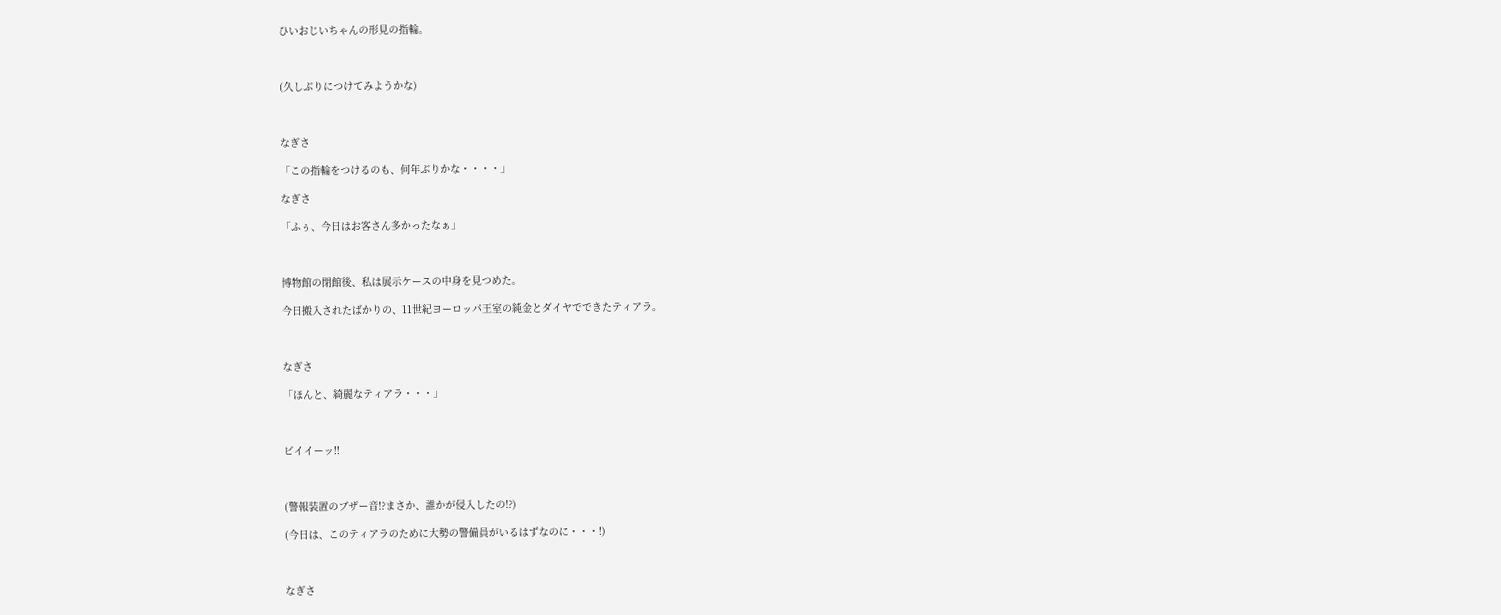ひいおじいちゃんの形見の指輪。



(久しぶりにつけてみようかな)



なぎさ

「この指輪をつけるのも、何年ぶりかな・・・・」

なぎさ

「ふぅ、今日はお客さん多かったなぁ」



博物館の閉館後、私は展示ケースの中身を見つめた。

今日搬入されたばかりの、11世紀ヨーロッパ王室の純金とダイヤでできたティアラ。



なぎさ

「ほんと、綺麗なティアラ・・・」



ビイイーッ!!



(警報装置のブザー音!?まさか、誰かが侵入したの!?)

(今日は、このティアラのために大勢の警備員がいるはずなのに・・・!)



なぎさ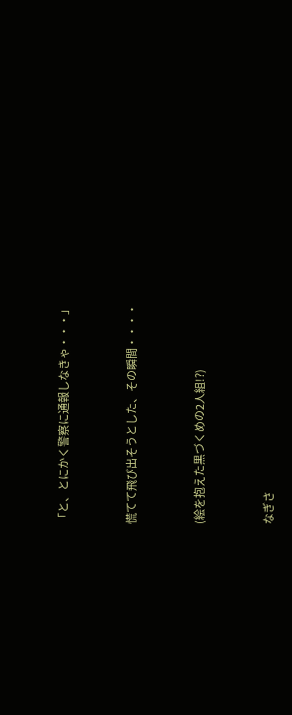「と、とにかく警察に通報しなきゃ・・・」



慌てて飛び出そうとした、その瞬間・・・・



(絵を抱えた黒づくめの2人組!?)



なぎさ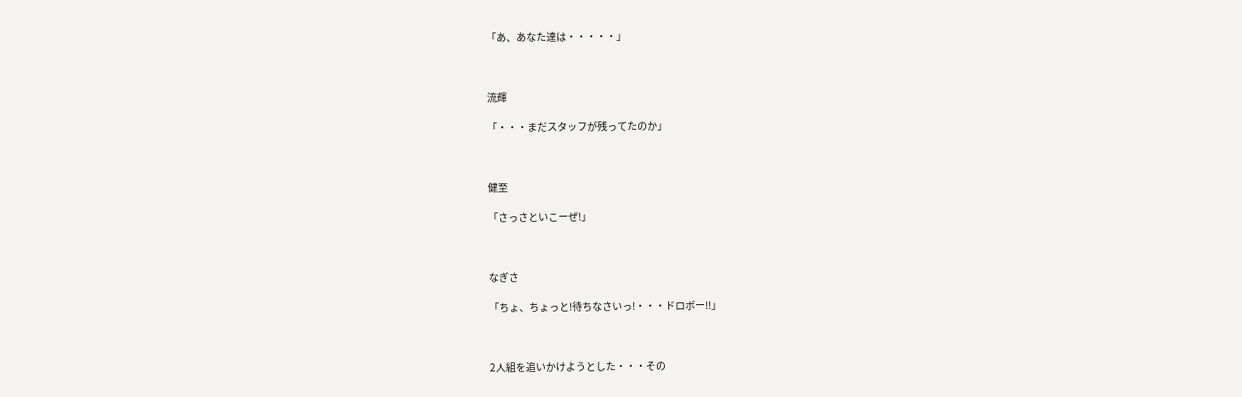「あ、あなた達は・・・・・」



流輝

「・・・まだスタッフが残ってたのか」



健至

「さっさといこーぜ!」



なぎさ

「ちょ、ちょっと!待ちなさいっ!・・・ドロボー!!」



2人組を追いかけようとした・・・その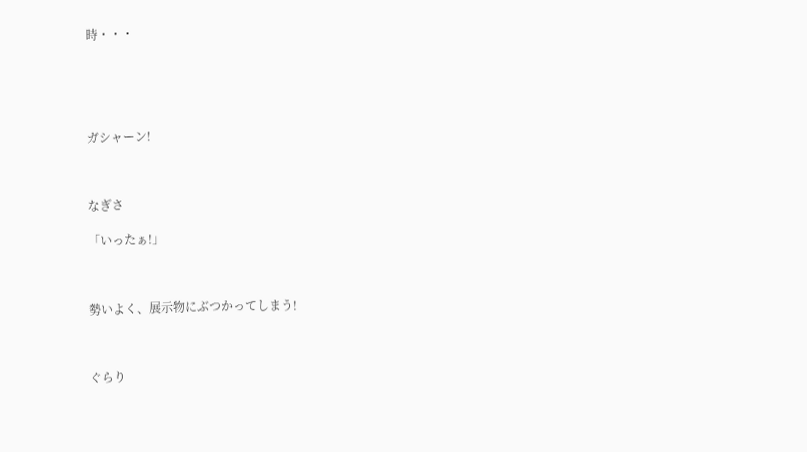時・・・





ガシャーン!



なぎさ

「いったぁ!」



勢いよく、展示物にぶつかってしまう!



ぐらり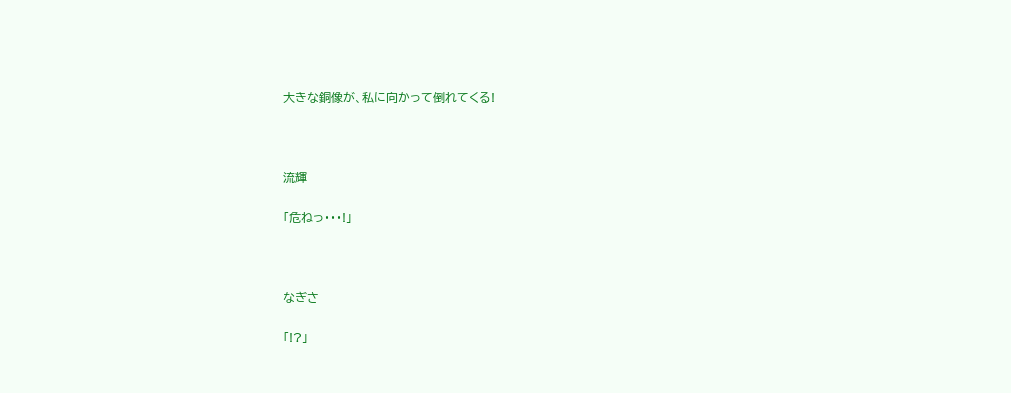大きな銅像が、私に向かって倒れてくる!



流輝

「危ねっ・・・!」



なぎさ

「!?」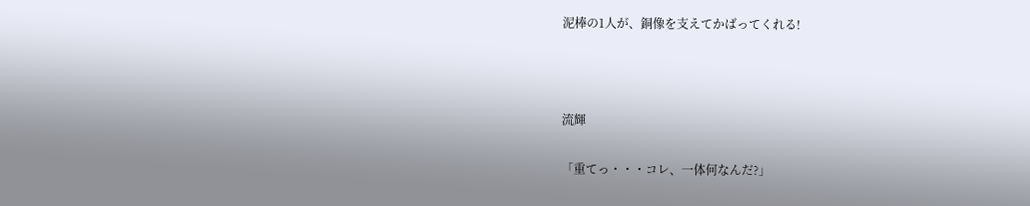泥棒の1人が、銅像を支えてかばってくれる!



流輝

「重てっ・・・コレ、一体何なんだ?」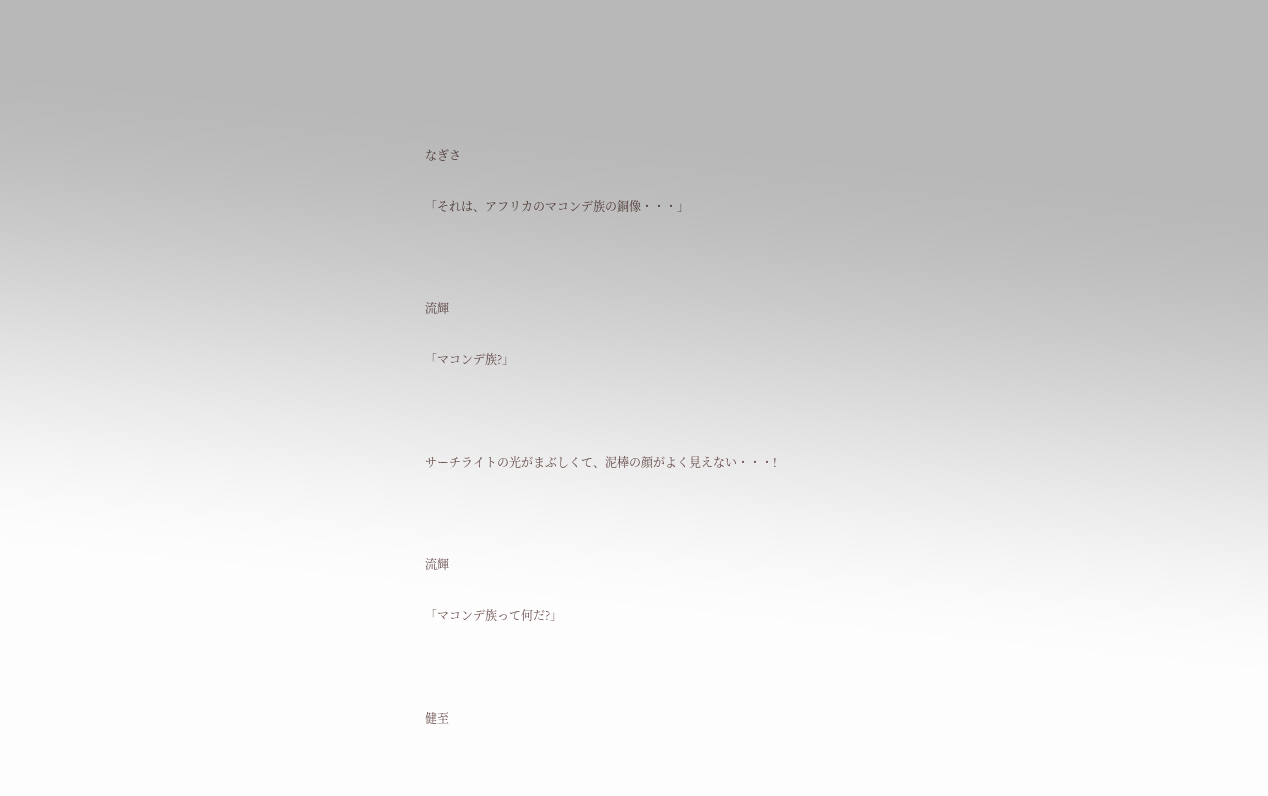なぎさ

「それは、アフリカのマコンデ族の銅像・・・」



流輝

「マコンデ族?」



サーチライトの光がまぶしくて、泥棒の顔がよく見えない・・・!



流輝

「マコンデ族って何だ?」



健至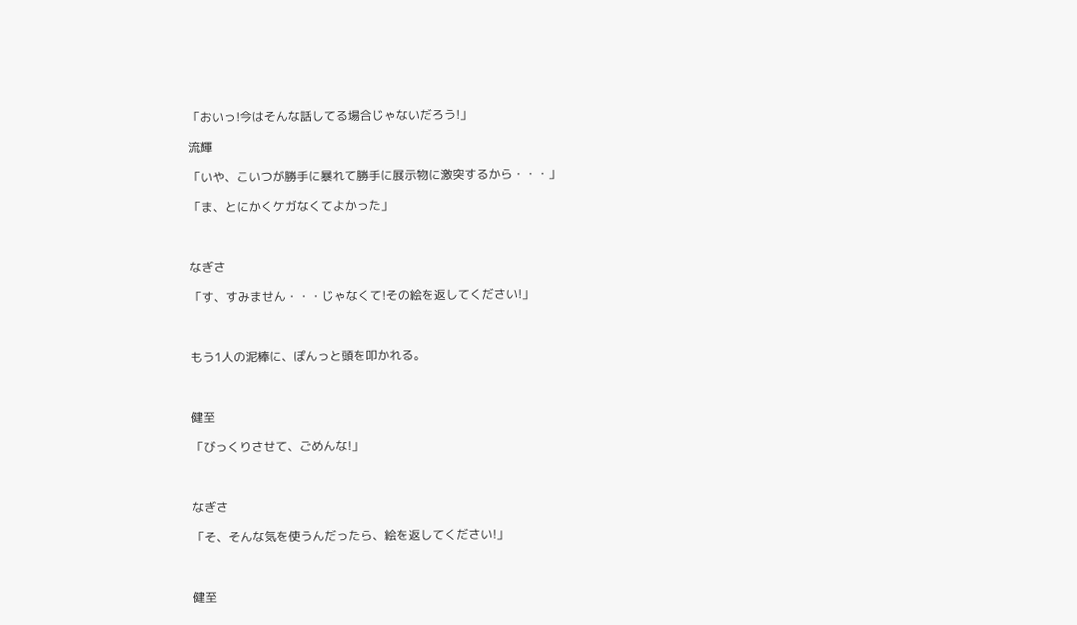「おいっ!今はそんな話してる場合じゃないだろう!」

流輝

「いや、こいつが勝手に暴れて勝手に展示物に激突するから・・・」

「ま、とにかくケガなくてよかった」



なぎさ

「す、すみません・・・じゃなくて!その絵を返してください!」



もう1人の泥棒に、ぽんっと頭を叩かれる。



健至

「びっくりさせて、ごめんな!」



なぎさ

「そ、そんな気を使うんだったら、絵を返してください!」



健至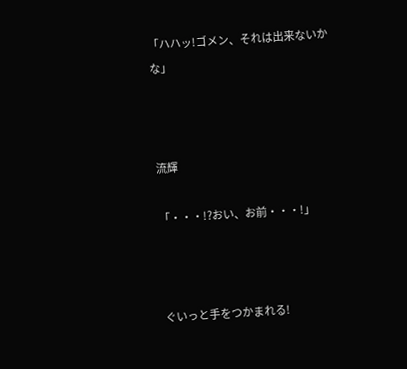「ハハッ!ゴメン、それは出来ないかな」



流輝

「・・・!?おい、お前・・・!」



ぐいっと手をつかまれる!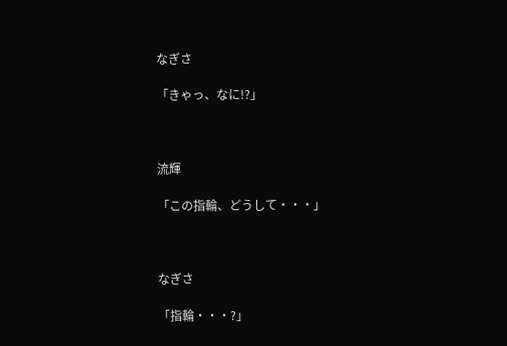なぎさ

「きゃっ、なに!?」



流輝

「この指輪、どうして・・・」



なぎさ

「指輪・・・?」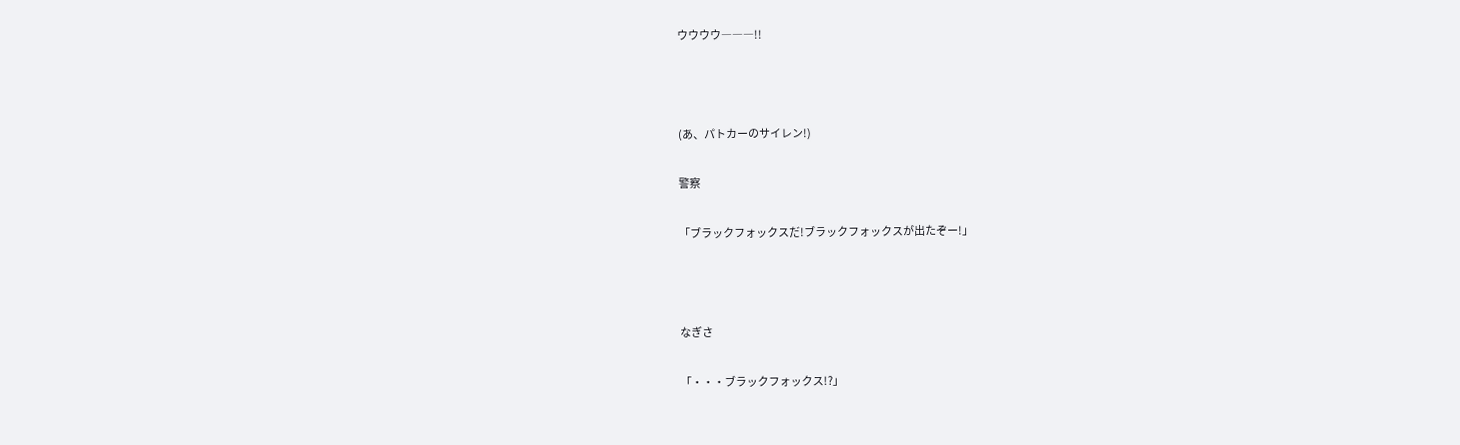ウウウウ―――!!



(あ、パトカーのサイレン!)

警察

「ブラックフォックスだ!ブラックフォックスが出たぞー!」



なぎさ

「・・・ブラックフォックス!?」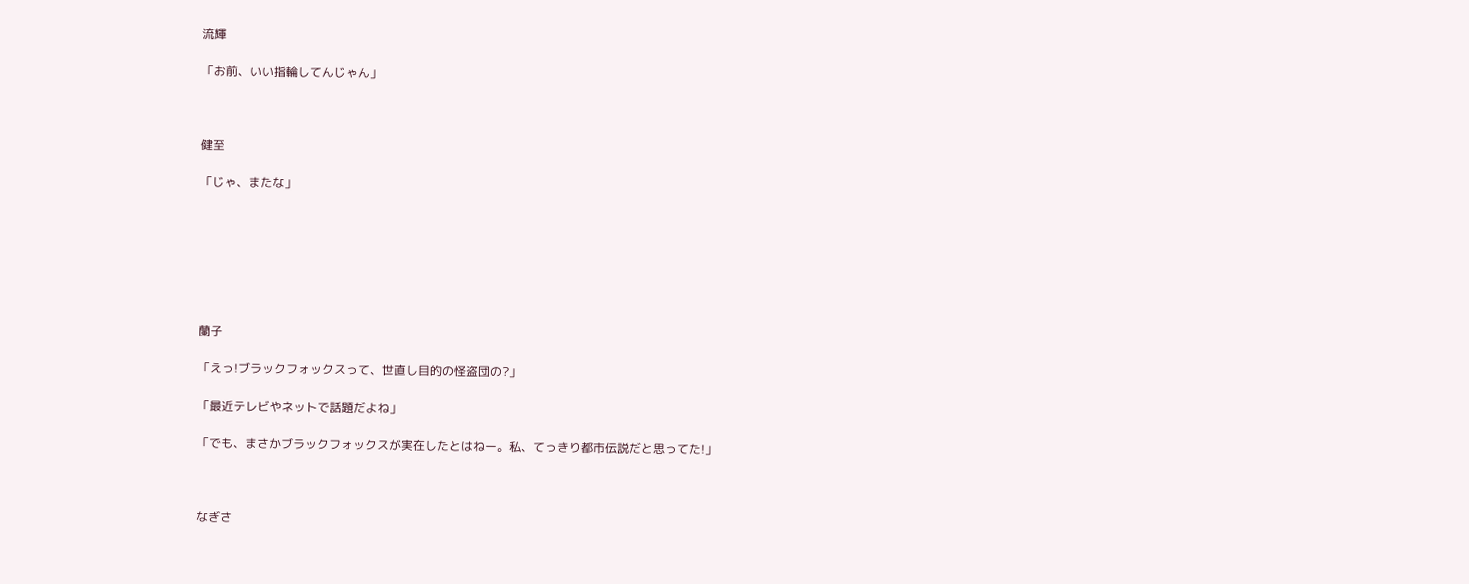流輝

「お前、いい指輪してんじゃん」



健至

「じゃ、またな」







蘭子

「えっ!ブラックフォックスって、世直し目的の怪盗団の?」

「最近テレビやネットで話題だよね」

「でも、まさかブラックフォックスが実在したとはねー。私、てっきり都市伝説だと思ってた!」



なぎさ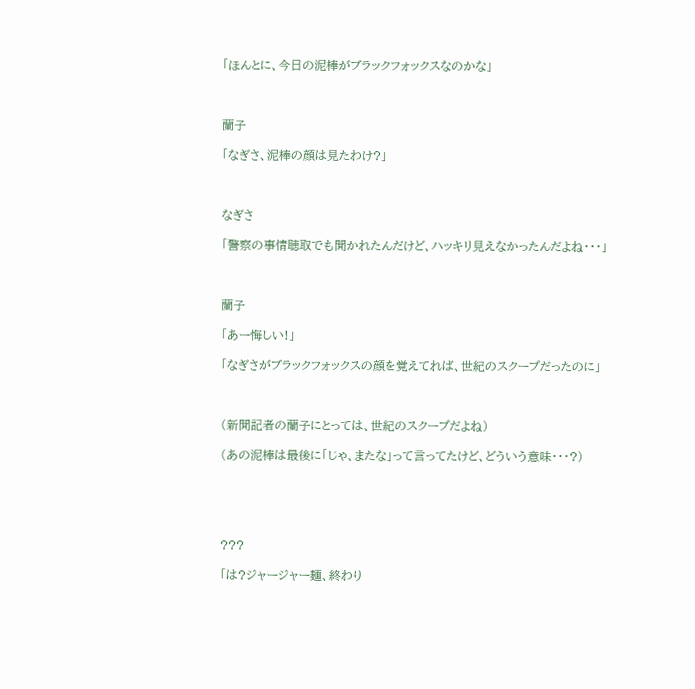「ほんとに、今日の泥棒がブラックフォックスなのかな」



蘭子

「なぎさ、泥棒の顔は見たわけ?」



なぎさ

「警察の事情聴取でも聞かれたんだけど、ハッキリ見えなかったんだよね・・・」



蘭子

「あー悔しい!」

「なぎさがブラックフォックスの顔を覚えてれば、世紀のスクープだったのに」



(新聞記者の蘭子にとっては、世紀のスクープだよね)

(あの泥棒は最後に「じゃ、またな」って言ってたけど、どういう意味・・・?)





???

「は?ジャージャー麺、終わり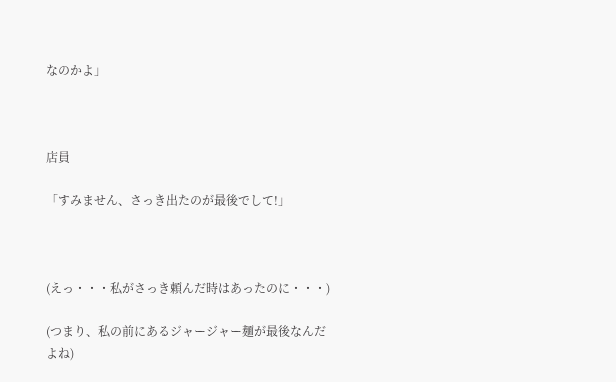なのかよ」



店員

「すみません、さっき出たのが最後でして!」



(えっ・・・私がさっき頼んだ時はあったのに・・・)

(つまり、私の前にあるジャージャー麺が最後なんだよね)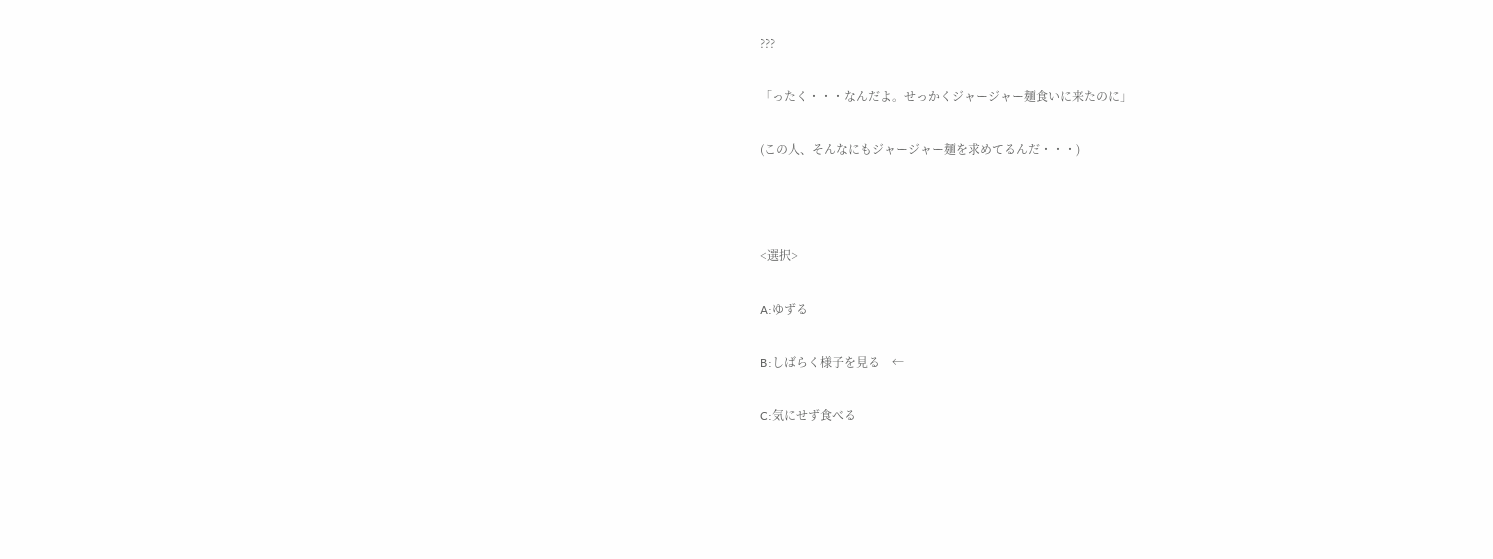???

「ったく・・・なんだよ。せっかくジャージャー麺食いに来たのに」

(この人、そんなにもジャージャー麺を求めてるんだ・・・)



<選択>

A:ゆずる

B:しばらく様子を見る    ←

C:気にせず食べる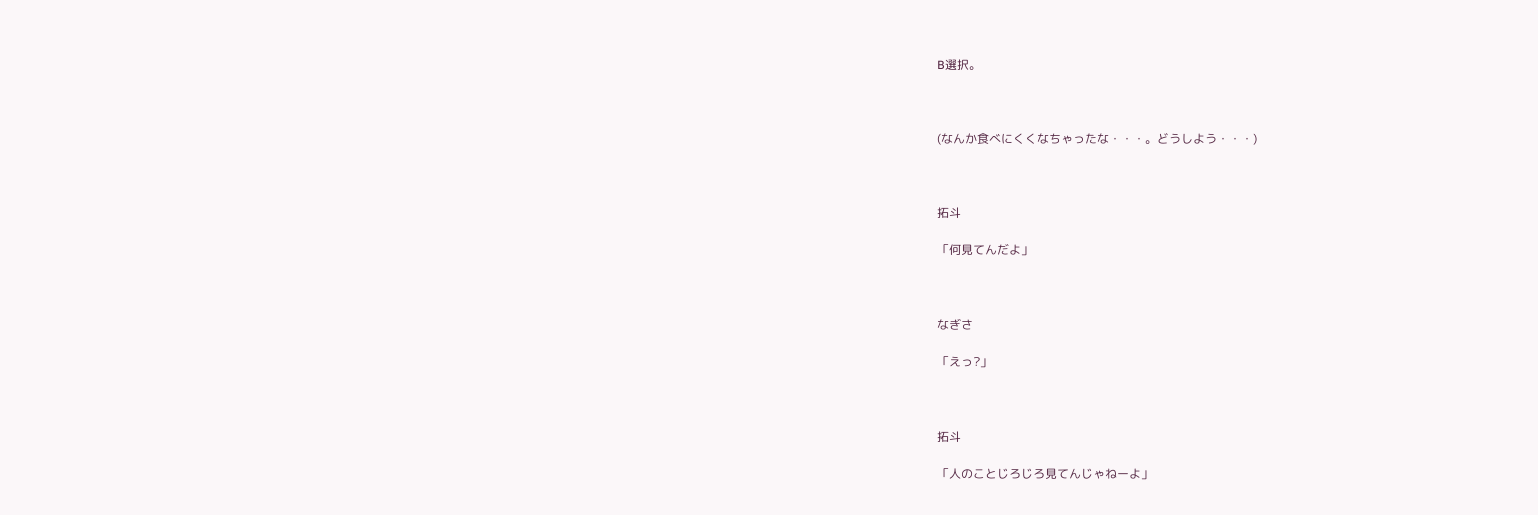B選択。



(なんか食べにくくなちゃったな・・・。どうしよう・・・)



拓斗

「何見てんだよ」



なぎさ

「えっ?」



拓斗

「人のことじろじろ見てんじゃねーよ」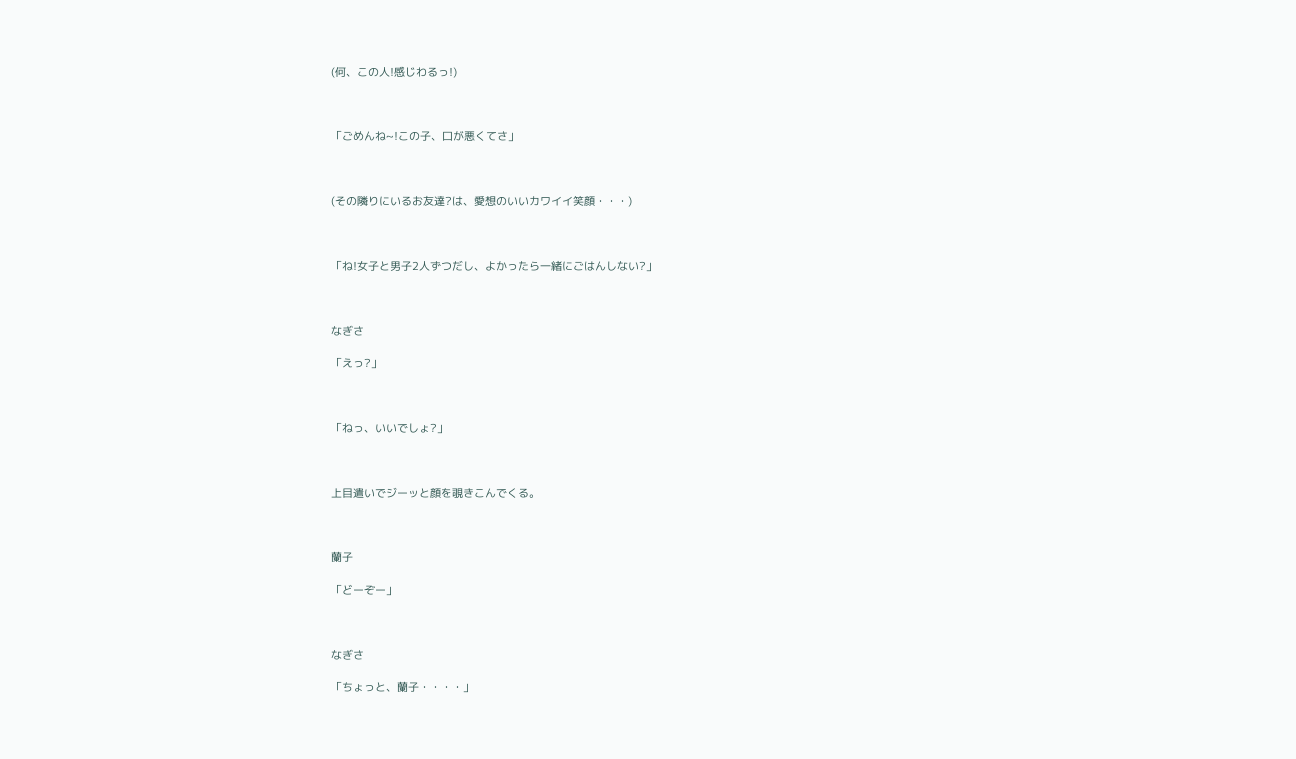(何、この人!感じわるっ!)



「ごめんね~!この子、口が悪くてさ」



(その隣りにいるお友達?は、愛想のいいカワイイ笑顔・・・)



「ね!女子と男子2人ずつだし、よかったら一緒にごはんしない?」



なぎさ

「えっ?」



「ねっ、いいでしょ?」



上目遣いでジーッと顔を覗きこんでくる。



蘭子

「どーぞー」



なぎさ

「ちょっと、蘭子・・・・」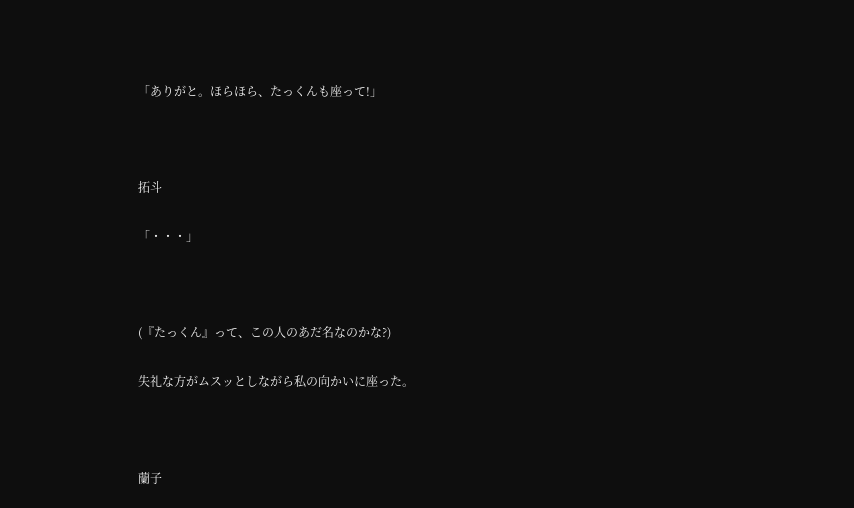「ありがと。ほらほら、たっくんも座って!」



拓斗

「・・・」



(『たっくん』って、この人のあだ名なのかな?)

失礼な方がムスッとしながら私の向かいに座った。



蘭子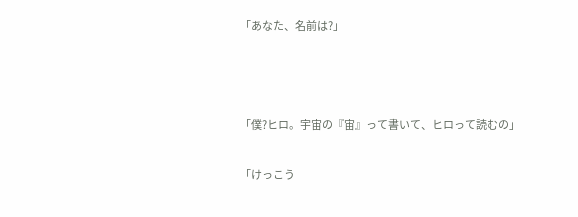「あなた、名前は?」



「僕?ヒロ。宇宙の『宙』って書いて、ヒロって読むの」

「けっこう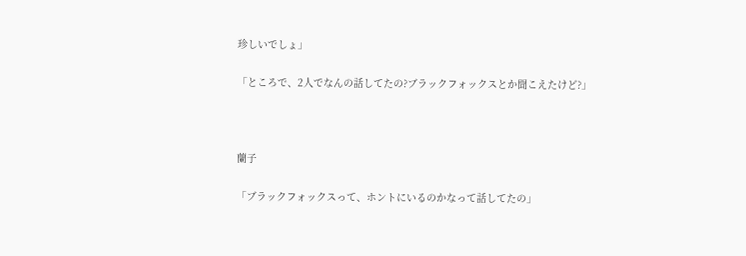珍しいでしょ」

「ところで、2人でなんの話してたの?ブラックフォックスとか聞こえたけど?」



蘭子

「ブラックフォックスって、ホントにいるのかなって話してたの」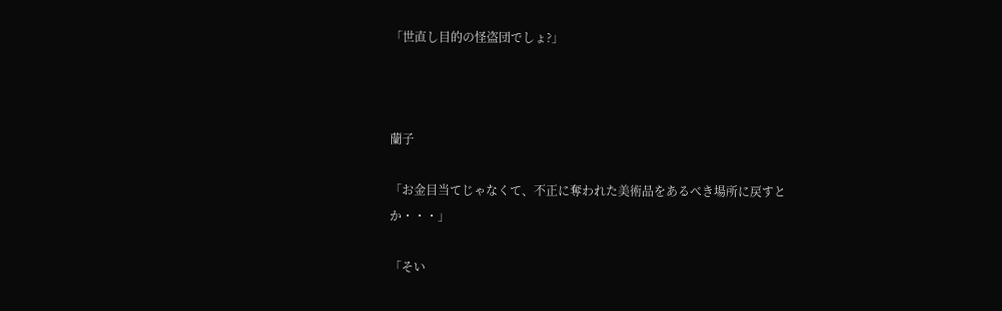「世直し目的の怪盗団でしょ?」



蘭子

「お金目当てじゃなくて、不正に奪われた美術品をあるべき場所に戻すとか・・・」

「そい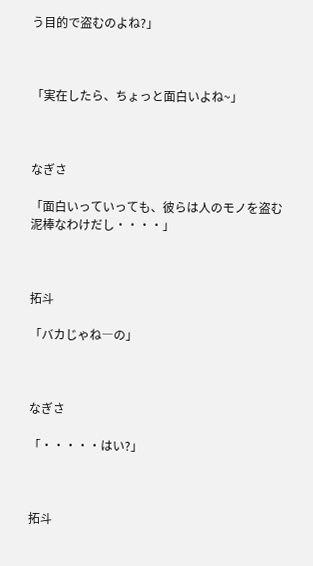う目的で盗むのよね?」



「実在したら、ちょっと面白いよね~」



なぎさ

「面白いっていっても、彼らは人のモノを盗む泥棒なわけだし・・・・」



拓斗

「バカじゃね―の」



なぎさ

「・・・・・はい?」



拓斗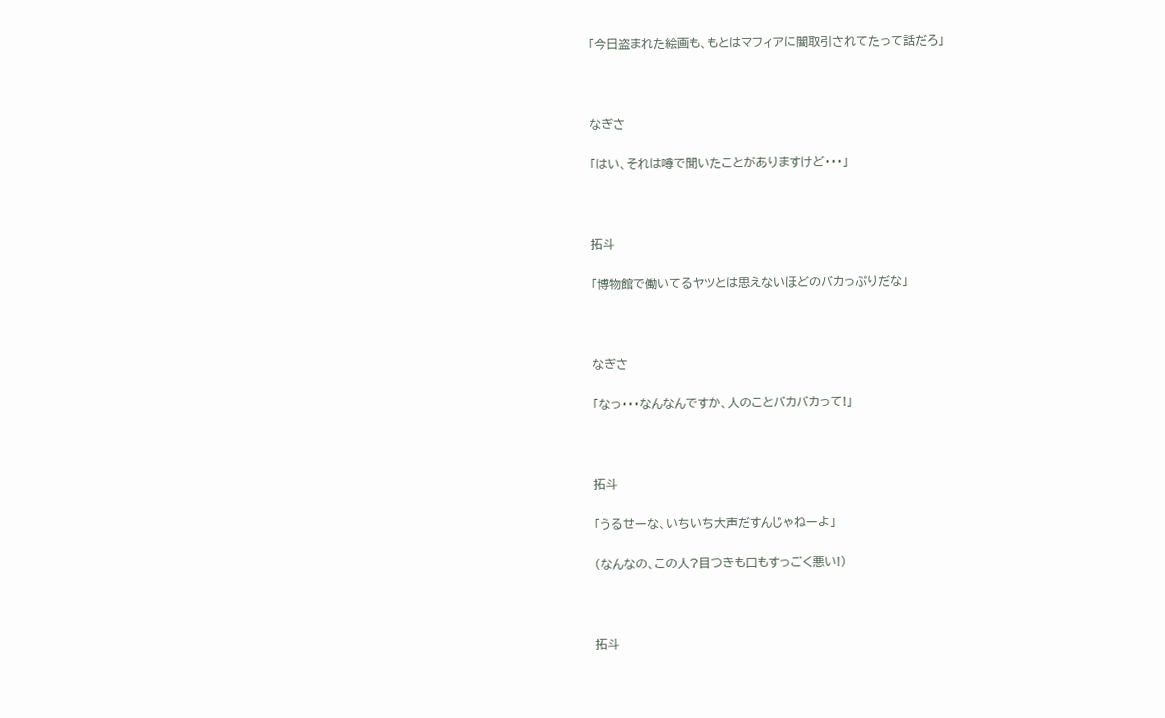「今日盗まれた絵画も、もとはマフィアに闇取引されてたって話だろ」



なぎさ

「はい、それは噂で聞いたことがありますけど・・・」



拓斗

「博物館で働いてるヤツとは思えないほどのバカっぷりだな」



なぎさ

「なっ・・・なんなんですか、人のことバカバカって!」



拓斗

「うるせーな、いちいち大声だすんじゃねーよ」

(なんなの、この人?目つきも口もすっごく悪い!)



拓斗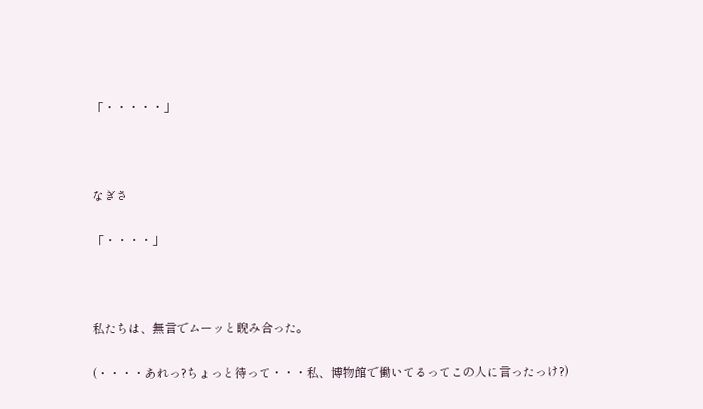「・・・・・」



なぎさ

「・・・・」



私たちは、無言でムーッと睨み合った。

(・・・・あれっ?ちょっと待って・・・私、博物館で働いてるってこの人に言ったっけ?)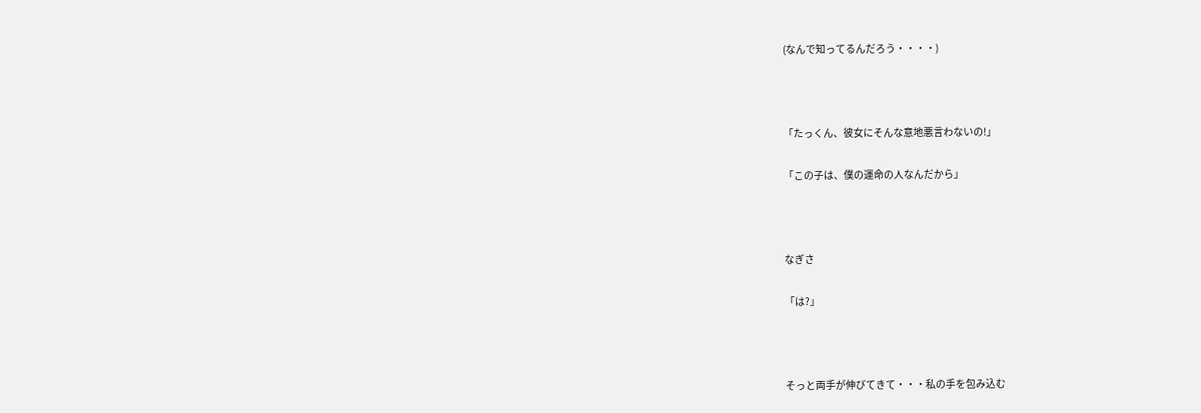(なんで知ってるんだろう・・・・)



「たっくん、彼女にそんな意地悪言わないの!」

「この子は、僕の運命の人なんだから」



なぎさ

「は?」



そっと両手が伸びてきて・・・私の手を包み込む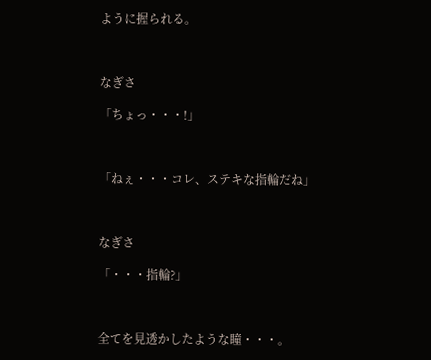ように握られる。



なぎさ

「ちょっ・・・!」



「ねぇ・・・コレ、ステキな指輪だね」



なぎさ

「・・・指輪?」



全てを見透かしたような瞳・・・。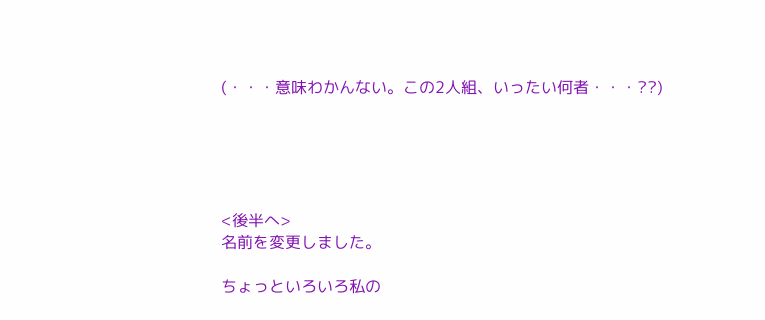(・・・意味わかんない。この2人組、いったい何者・・・??)





<後半へ>
名前を変更しました。

ちょっといろいろ私の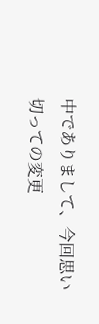中でありまして、今回思い切っての変更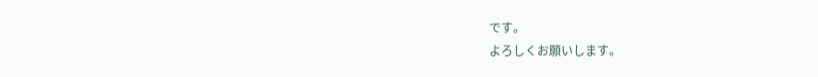です。
よろしくお願いします。